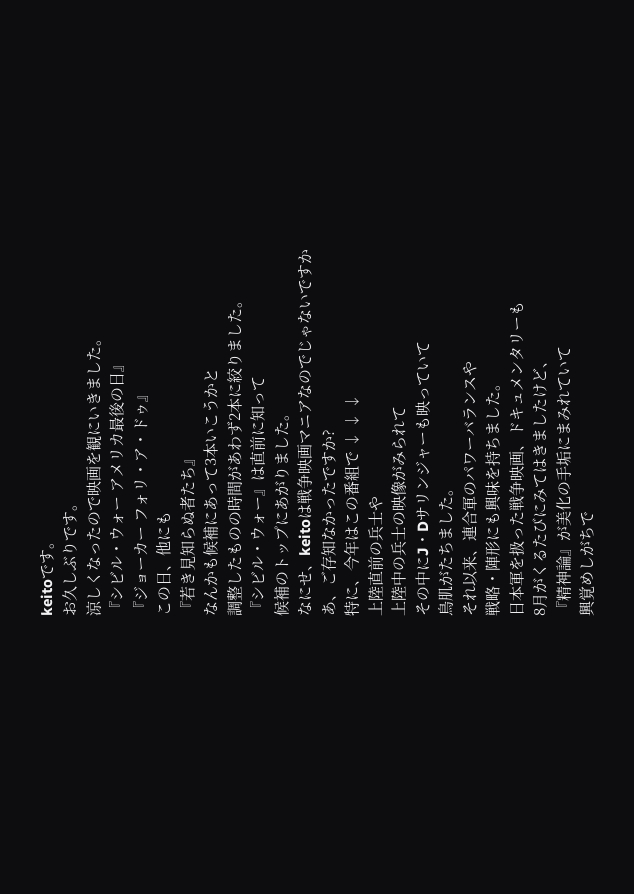keitoです。
お久しぶりです。
涼しくなったので映画を観にいきました。
『シビル・ウォー アメリカ最後の日』
『ジョーカー フォリ・ア・ドゥ』
この日、他にも
『若き見知らぬ者たち』
なんかも候補にあって3本いこうかと
調整したものの時間があわず2本に絞りました。
『シビル・ウォー』は直前に知って
候補のトップにあがりました。
なにせ、keitoは戦争映画マニアなのでじゃないですか
あ、ご存知なかったですか?
特に、今年はこの番組で ↓ ↓ ↓
上陸直前の兵士や
上陸中の兵士の映像がみられて
その中にJ・Dサリンジャーも映っていて
鳥肌がたちました。
それ以来、連合軍のパワーバランスや
戦略・陣形にも興味を持ちました。
日本軍を扱った戦争映画、ドキュメンタリーも
8月がくるたびにみてはきましたけど、
『精神論』が美化の手垢にまみれていて
興覚めしがちで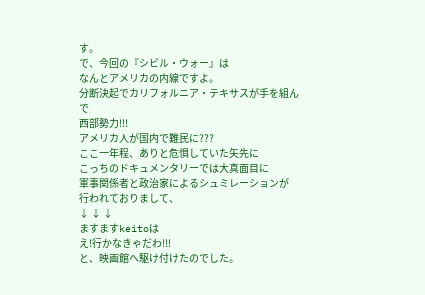す。
で、今回の『シビル・ウォー』は
なんとアメリカの内線ですよ。
分断決起でカリフォルニア・テキサスが手を組んで
西部勢力!!!
アメリカ人が国内で難民に???
ここ一年程、ありと危惧していた矢先に
こっちのドキュメンタリーでは大真面目に
軍事関係者と政治家によるシュミレーションが
行われておりまして、
↓ ↓ ↓
ますますkeitoは
え!行かなきゃだわ!!!
と、映画館へ駆け付けたのでした。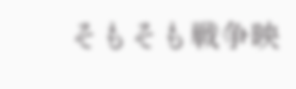そもそも戦争映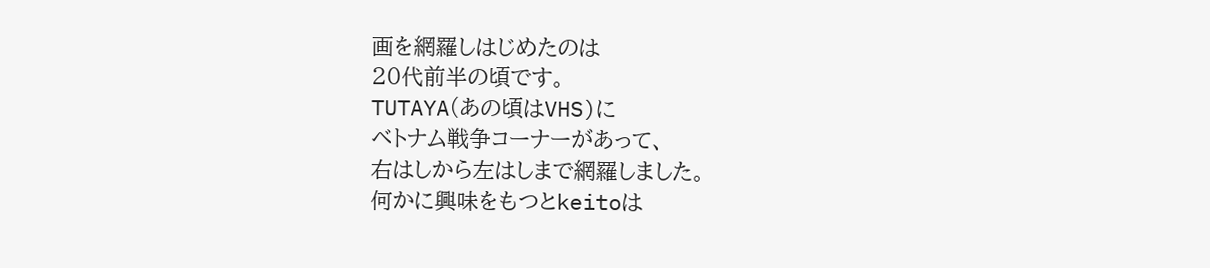画を網羅しはじめたのは
20代前半の頃です。
TUTAYA(あの頃はVHS)に
ベトナム戦争コーナーがあって、
右はしから左はしまで網羅しました。
何かに興味をもつとkeitoは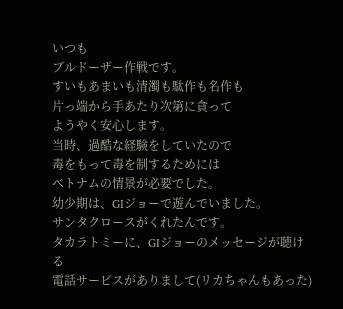いつも
ブルドーザー作戦です。
すいもあまいも清濁も駄作も名作も
片っ端から手あたり次第に貪って
ようやく安心します。
当時、過酷な経験をしていたので
毒をもって毒を制するためには
ベトナムの情景が必要でした。
幼少期は、GIジョーで遊んでいました。
サンタクロースがくれたんです。
タカラトミーに、GIジョーのメッセージが聴ける
電話サービスがありまして(リカちゃんもあった)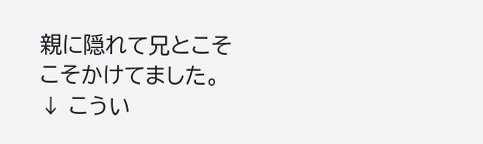親に隠れて兄とこそこそかけてました。
↓ こうい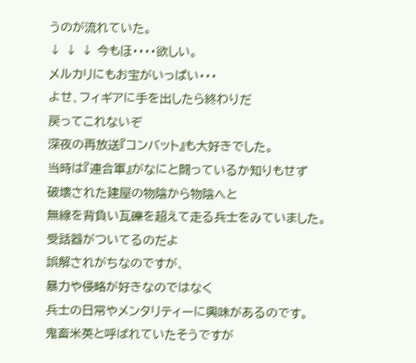うのが流れていた。
↓ ↓ ↓ 今もほ・・・・欲しい。
メルカリにもお宝がいっぱい・・・
よせ、フィギアに手を出したら終わりだ
戻ってこれないぞ
深夜の再放送『コンバット』も大好きでした。
当時は『連合軍』がなにと闘っているか知りもせず
破壊された建屋の物陰から物陰へと
無線を背負い瓦礫を超えて走る兵士をみていました。
受話器がついてるのだよ
誤解されがちなのですが、
暴力や侵略が好きなのではなく
兵士の日常やメンタリティーに興味があるのです。
鬼畜米英と呼ばれていたそうですが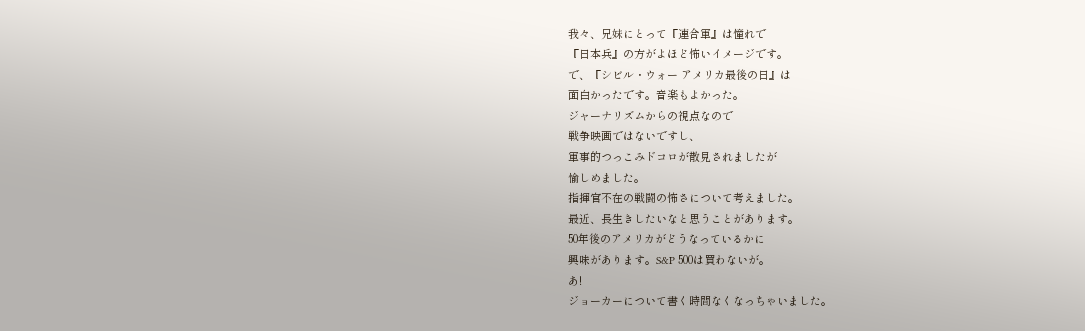我々、兄妹にとって『連合軍』は憧れで
『日本兵』の方がよほど怖いイメージです。
で、『シビル・ウォー アメリカ最後の日』は
面白かったです。音楽もよかった。
ジャーナリズムからの視点なので
戦争映画ではないですし、
軍事的つっこみドコロが散見されましたが
愉しめました。
指揮官不在の戦闘の怖さについて考えました。
最近、長生きしたいなと思うことがあります。
50年後のアメリカがどうなっているかに
興味があります。S&P 500は買わないが。
あ!
ジョーカーについて書く時間なくなっちゃいました。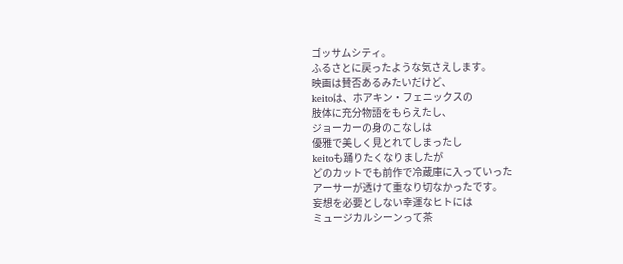ゴッサムシティ。
ふるさとに戻ったような気さえします。
映画は賛否あるみたいだけど、
keitoは、ホアキン・フェニックスの
肢体に充分物語をもらえたし、
ジョーカーの身のこなしは
優雅で美しく見とれてしまったし
keitoも踊りたくなりましたが
どのカットでも前作で冷蔵庫に入っていった
アーサーが透けて重なり切なかったです。
妄想を必要としない幸運なヒトには
ミュージカルシーンって茶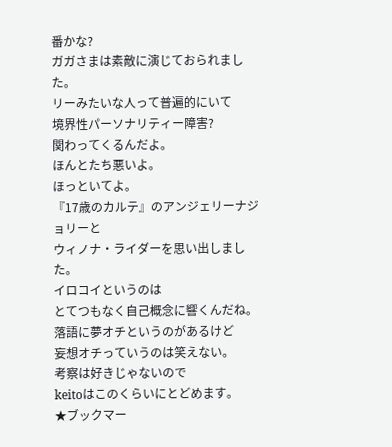番かな?
ガガさまは素敵に演じておられました。
リーみたいな人って普遍的にいて
境界性パーソナリティー障害?
関わってくるんだよ。
ほんとたち悪いよ。
ほっといてよ。
『17歳のカルテ』のアンジェリーナジョリーと
ウィノナ・ライダーを思い出しました。
イロコイというのは
とてつもなく自己概念に響くんだね。
落語に夢オチというのがあるけど
妄想オチっていうのは笑えない。
考察は好きじゃないので
keitoはこのくらいにとどめます。
★ブックマー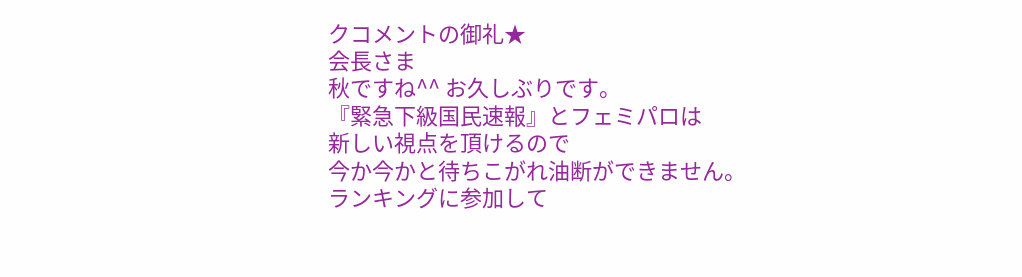クコメントの御礼★
会長さま
秋ですね^^ お久しぶりです。
『緊急下級国民速報』とフェミパロは
新しい視点を頂けるので
今か今かと待ちこがれ油断ができません。
ランキングに参加して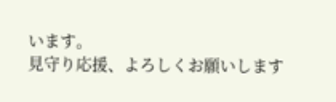います。
見守り応援、よろしくお願いします